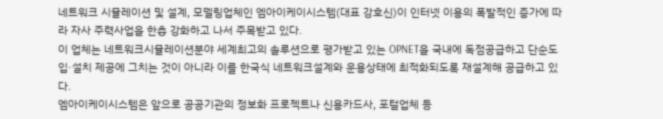네트워크 시뮬레이션 및 설계, 모델링업체인 엠아이케이시스템(대표 강호신)이 인터넷 이용의 폭발적인 증가에 따라 자사 주력사업을 한층 강화하고 나서 주목받고 있다.
이 업체는 네트워크시뮬레이션분야 세계최고의 솔루션으로 평가받고 있는 OPNET을 국내에 독점공급하고 단순도입·설치 제공에 그치는 것이 아니라 이를 한국식 네트워크설계와 운용상태에 최적화되도록 재설계해 공급하고 있다.
엠아이케이시스템은 앞으로 공공기관의 정보화 프로젝트나 신용카드사, 포털업체 등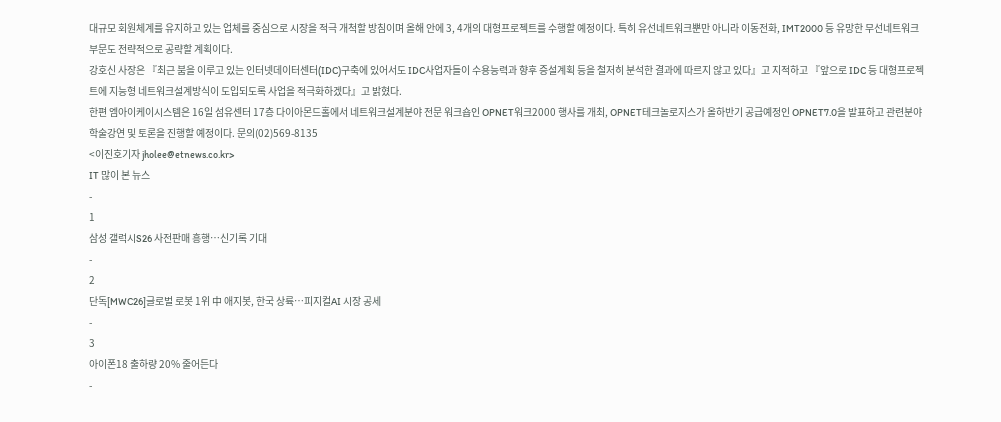대규모 회원체계를 유지하고 있는 업체를 중심으로 시장을 적극 개척할 방침이며 올해 안에 3, 4개의 대형프로젝트를 수행할 예정이다. 특히 유선네트워크뿐만 아니라 이동전화, IMT2000 등 유망한 무선네트워크 부문도 전략적으로 공략할 계획이다.
강호신 사장은 『최근 붐을 이루고 있는 인터넷데이터센터(IDC)구축에 있어서도 IDC사업자들이 수용능력과 향후 증설계획 등을 철저히 분석한 결과에 따르지 않고 있다』고 지적하고 『앞으로 IDC 등 대형프로젝트에 지능형 네트워크설계방식이 도입되도록 사업을 적극화하겠다』고 밝혔다.
한편 엠아이케이시스템은 16일 섬유센터 17층 다이아몬드홀에서 네트워크설계분야 전문 워크숍인 OPNET워크2000 행사를 개최, OPNET테크놀로지스가 올하반기 공급예정인 OPNET7.0을 발표하고 관련분야 학술강연 및 토론을 진행할 예정이다. 문의(02)569-8135
<이진호기자 jholee@etnews.co.kr>
IT 많이 본 뉴스
-
1
삼성 갤럭시S26 사전판매 흥행…신기록 기대
-
2
단독[MWC26]글로벌 로봇 1위 中 애지봇, 한국 상륙…피지컬AI 시장 공세
-
3
아이폰18 출하량 20% 줄어든다
-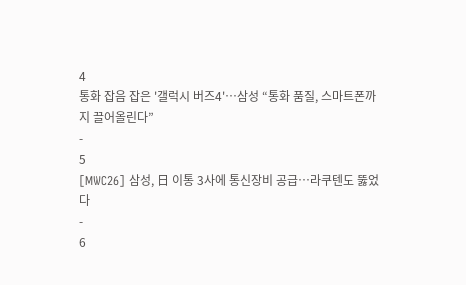4
통화 잡음 잡은 '갤럭시 버즈4'…삼성 “통화 품질, 스마트폰까지 끌어올린다”
-
5
[MWC26] 삼성, 日 이통 3사에 통신장비 공급…라쿠텐도 뚫었다
-
6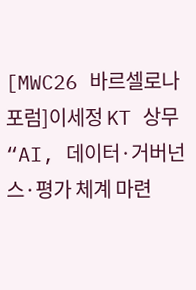[MWC26 바르셀로나 포럼]이세정 KT 상무 “AI, 데이터·거버넌스·평가 체계 마련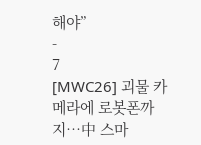해야”
-
7
[MWC26] 괴물 카메라에 로봇폰까지…中 스마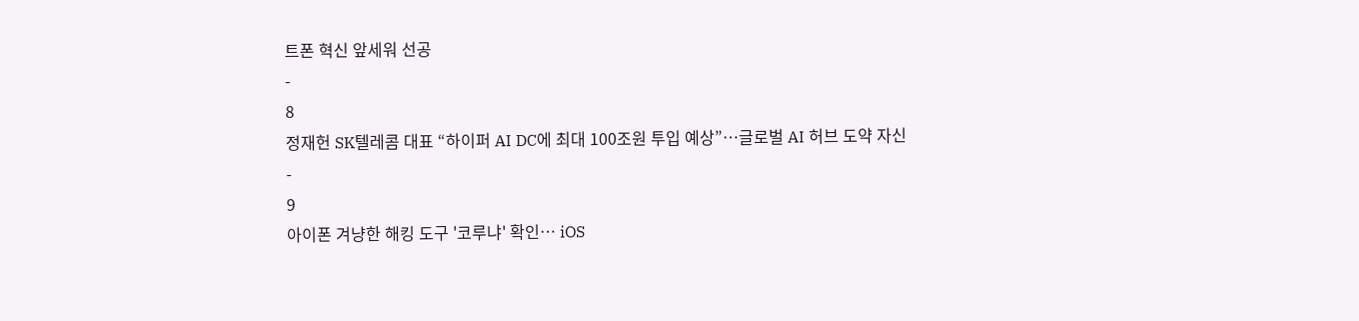트폰 혁신 앞세워 선공
-
8
정재헌 SK텔레콤 대표 “하이퍼 AI DC에 최대 100조원 투입 예상”…글로벌 AI 허브 도약 자신
-
9
아이폰 겨냥한 해킹 도구 '코루냐' 확인… iOS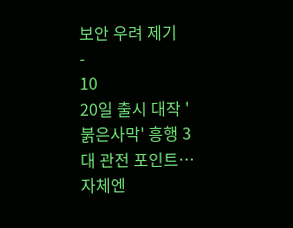보안 우려 제기
-
10
20일 출시 대작 '붉은사막' 흥행 3대 관전 포인트…자체엔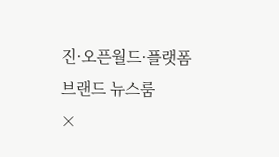진·오픈월드·플랫폼
브랜드 뉴스룸
×